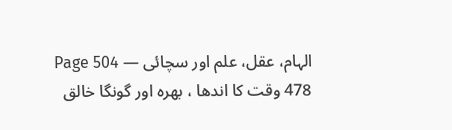الہام، عقل، علم اور سچائی — Page 504
478 وقت کا اندھا ، بھرہ اور گونگا خالق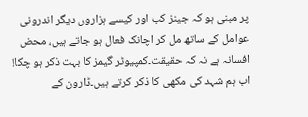پر مبنی ہو کہ جینز کب اور کیسے ہزاروں دیگر اندرونی عوامل کے ساتھ مل کر اچانک فعال ہو جاتے ہیں، محض افسانہ ہے نہ کہ حقیقت۔کمپیوٹر گیمز کا بہت ذکر ہو چکا! اب ہم شہد کی مکھی کا ذکر کرتے ہیں۔ڈارون کے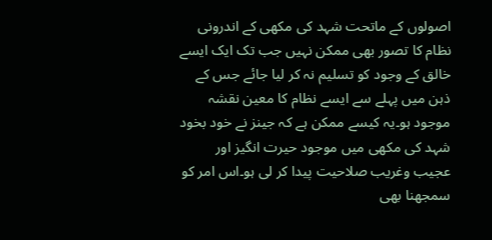اصولوں کے ماتحت شہد کی مکھی کے اندرونی نظام کا تصور بھی ممکن نہیں جب تک ایک ایسے خالق کے وجود کو تسلیم نہ کر لیا جائے جس کے ذہن میں پہلے سے ایسے نظام کا معین نقشہ موجود ہو۔یہ کیسے ممکن ہے کہ جینز نے خود بخود شہد کی مکھی میں موجود حیرت انگیز اور عجیب وغریب صلاحیت پیدا کر لی ہو۔اس امر کو سمجھنا بھی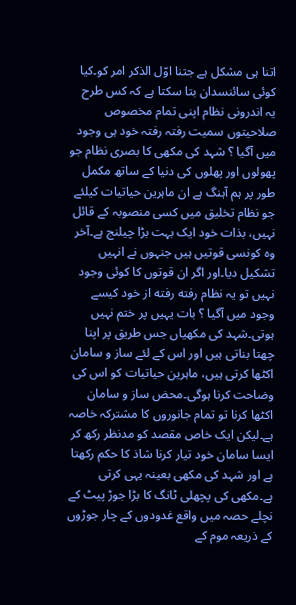اتنا ہی مشکل ہے جتنا اوّل الذکر امر کو۔کیا کوئی سائنسدان بتا سکتا ہے کہ کس طرح یہ اندرونی نظام اپنی تمام مخصوص صلاحیتوں سمیت رفتہ رفتہ خود ہی وجود میں آگیا ؟ شہد کی مکھی کا بصری نظام جو پھولوں اور پھلوں کی دنیا کے ساتھ مکمل طور پر ہم آہنگ ہے ان ماہرین حیاتیات کیلئے جو نظام تخلیق میں کسی منصوبہ کے قائل نہیں، بذات خود ایک بہت بڑا چیلنج ہے۔آخر وہ کونسی قوتیں ہیں جنہوں نے انہیں تشکیل دیا۔اور اگر ان قوتوں کا کوئی وجود نہیں تو یہ نظام رفته رفته از خود کیسے وجود میں آگیا ؟ بات یہیں پر ختم نہیں ہوتی۔شہد کی مکھیاں جس طریق پر اپنا چھتا بناتی ہیں اور اس کے لئے ساز و سامان اکٹھا کرتی ہیں، ماہرین حیاتیات کو اس کی وضاحت کرنا ہوگی۔محض ساز و سامان اکٹھا کرنا تو تمام جانوروں کا مشترکہ خاصہ ہے۔لیکن ایک خاص مقصد کو مدنظر رکھ کر ایسا سامان خود تیار کرنا شاذ کا حکم رکھتا ہے اور شہد کی مکھی بعینہ یہی کرتی ہے۔مکھی کی پچھلی ٹانگ کا بڑا جوڑ پیٹ کے نچلے حصہ میں واقع غدودوں کے چار جوڑوں کے ذریعہ موم کے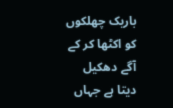باریک چھلکوں کو اکٹھا کر کے آگے دھکیل دیتا ہے جہاں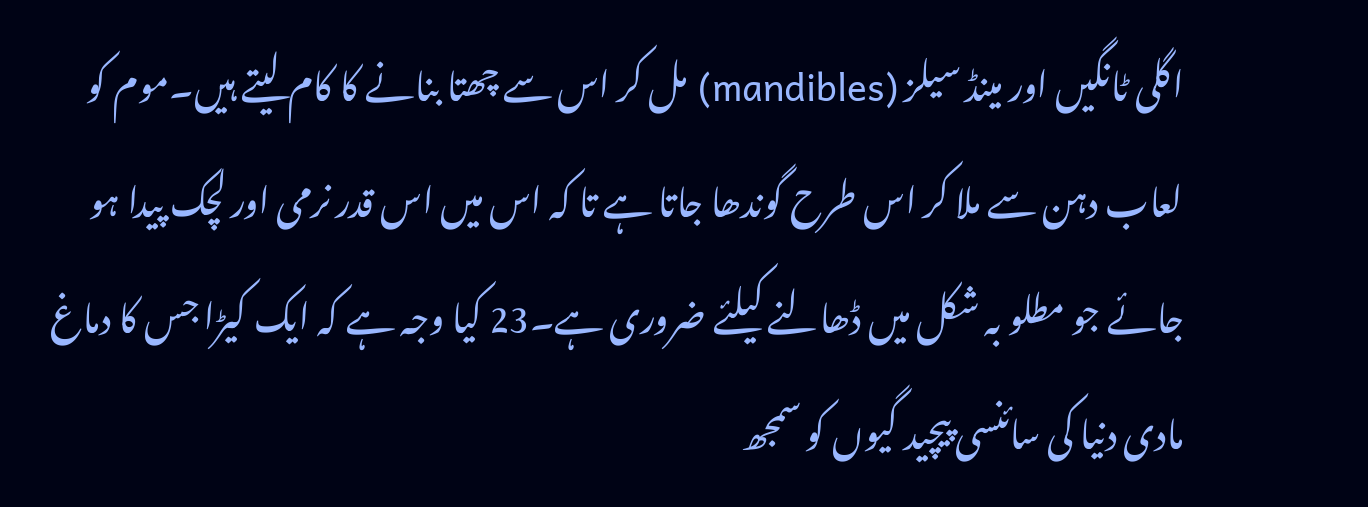اگلی ٹانگیں اور مینڈ سیلز (mandibles) مل کر اس سے چھتا بنانے کا کام لیتے ہیں۔موم کو لعاب دہن سے ملا کر اس طرح گوندھا جاتا ہے تا کہ اس میں اس قدر نرمی اور لچک پیدا ہو جائے جو مطلو بہ شکل میں ڈھالنے کیلئے ضروری ہے۔23 کیا وجہ ہے کہ ایک کیڑا جس کا دماغ مادی دنیا کی سائنسی پیچید گیوں کو سمجھ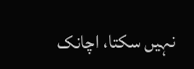نہیں سکتا، اچانک